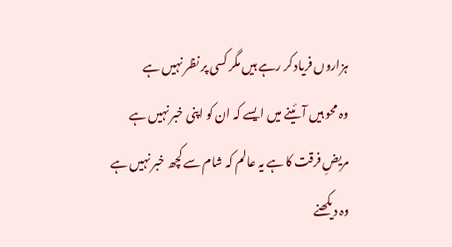ہزاروں فریاد کر رہے ہیں مگر کسی پر نظر نہیں ہے
وہ محو ہیں آئینے میں ایسے کہ ان کو اپنی خبر نہیں ہے
مریضِ فرقت کا ہے یہ عالم کہ شام سے کچھ خبر نہیں ہے
وہ دیکھنے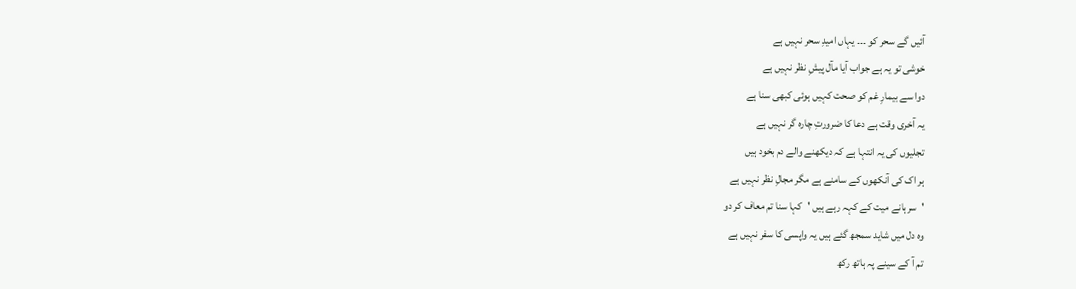آئیں گے سحر کو ۔۔۔ یہاں امیدِ سحر نہیں ہے
خوشی تو یہ ہے جواب آیا مآل پیشِ نظر نہیں ہے
دوا سے بیمارِ غم کو صحت کہیں ہوئی کبھی سنا ہے
یہ آخری وقت ہے دعا کا ضرورتِ چارہ گر نہیں ہے
تجلیوں کی یہ انتہا ہے کہ دیکھنے والے دم بخود ہیں
ہر اک کی آنکھوں کے سامنے ہے مگر مجالِ نظر نہیں ہے
'سرہانے میت کے کہہ رہے ہیں 'کہا سنا تم معاف کر دو
وہ دل میں شاید سمجھ گئے ہیں یہ واپسی کا سفر نہیں ہے
تم آ کے سینے پہ ہاتھ رکھ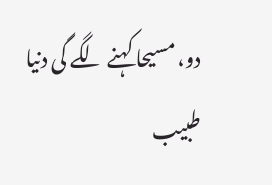دو، مسیحا کہنے لگے گی دنیا
طبیب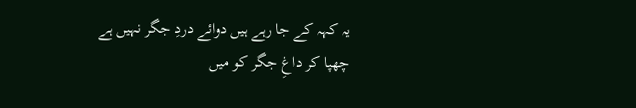یہ کہہ کے جا رہے ہیں دوائے دردِ جگر نہیں ہے
چھپا کر داغِ جگر کو میں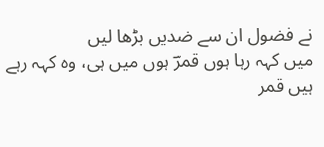نے فضول ان سے ضدیں بڑھا لیں
میں کہہ رہا ہوں قمرؔ ہوں میں ہی، وہ کہہ رہے ہیں قمر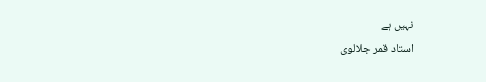نہیں ہے
استاد قمر جلالوی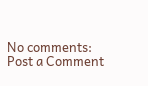No comments:
Post a Comment